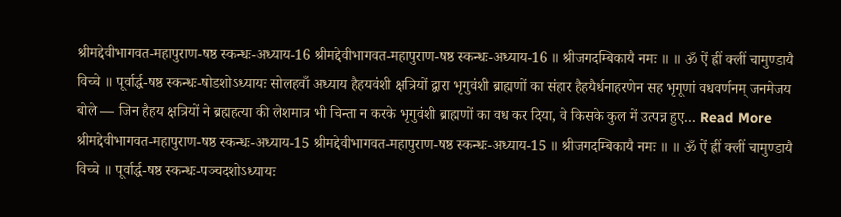श्रीमद्देवीभागवत-महापुराण-षष्ठ स्कन्धः-अध्याय-16 श्रीमद्देवीभागवत-महापुराण-षष्ठ स्कन्धः-अध्याय-16 ॥ श्रीजगदम्बिकायै नमः ॥ ॥ ॐ ऐं ह्रीं क्लीं चामुण्डायै विच्चे ॥ पूर्वार्द्ध-षष्ठ स्कन्धः-षोडशोऽध्यायः सोलहवाँ अध्याय हैहयवंशी क्षत्रियों द्वारा भृगुवंशी ब्राह्मणों का संहार हैहयैर्धनाहरणेन सह भृगूणां वधवर्णनम् जनमेजय बोले — जिन हैहय क्षत्रियों ने ब्रह्महत्या की लेशमात्र भी चिन्ता न करके भृगुवंशी ब्राह्मणों का वध कर दिया, वे किसके कुल में उत्पन्न हुए… Read More
श्रीमद्देवीभागवत-महापुराण-षष्ठ स्कन्धः-अध्याय-15 श्रीमद्देवीभागवत-महापुराण-षष्ठ स्कन्धः-अध्याय-15 ॥ श्रीजगदम्बिकायै नमः ॥ ॥ ॐ ऐं ह्रीं क्लीं चामुण्डायै विच्चे ॥ पूर्वार्द्ध-षष्ठ स्कन्धः-पञ्चदशोऽध्यायः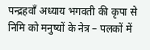पन्द्रहवाँ अध्याय भगवती की कृपा से निमि को मनुष्यों के नेत्र – पलकों में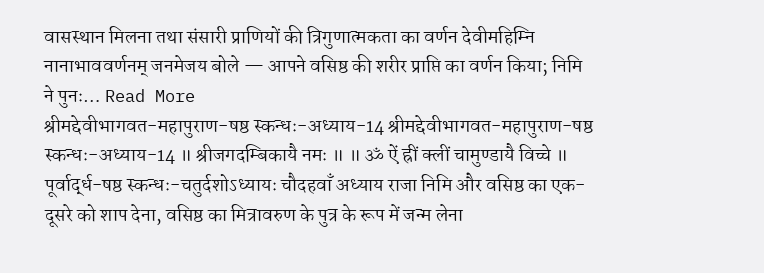वासस्थान मिलना तथा संसारी प्राणियों की त्रिगुणात्मकता का वर्णन देवीमहिम्नि नानाभाववर्णनम् जनमेजय बोले — आपने वसिष्ठ की शरीर प्राप्ति का वर्णन किया; निमि ने पुनः… Read More
श्रीमद्देवीभागवत-महापुराण-षष्ठ स्कन्धः-अध्याय-14 श्रीमद्देवीभागवत-महापुराण-षष्ठ स्कन्धः-अध्याय-14 ॥ श्रीजगदम्बिकायै नमः ॥ ॥ ॐ ऐं ह्रीं क्लीं चामुण्डायै विच्चे ॥ पूर्वार्द्ध-षष्ठ स्कन्धः-चतुर्दशोऽध्यायः चौदहवाँ अध्याय राजा निमि और वसिष्ठ का एक-दूसरे को शाप देना, वसिष्ठ का मित्रावरुण के पुत्र के रूप में जन्म लेना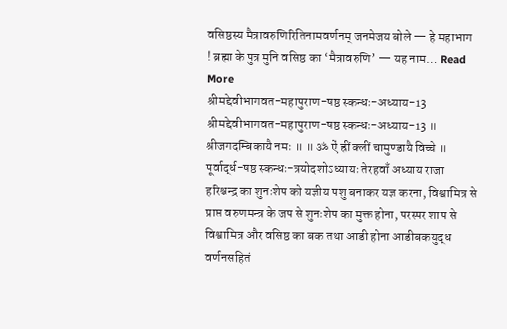वसिष्ठस्य मैत्रावरुणिरितिनामवर्णनम् जनमेजय बोले — हे महाभाग ! ब्रह्मा के पुत्र मुनि वसिष्ठ का ‘मैत्रावरुणि’ — यह नाम… Read More
श्रीमद्देवीभागवत-महापुराण-षष्ठ स्कन्धः-अध्याय-13 श्रीमद्देवीभागवत-महापुराण-षष्ठ स्कन्धः-अध्याय-13 ॥ श्रीजगदम्बिकायै नमः ॥ ॥ ॐ ऐं ह्रीं क्लीं चामुण्डायै विच्चे ॥ पूर्वार्द्ध-षष्ठ स्कन्धः-त्रयोदशोऽध्यायः तेरहवाँ अध्याय राजा हरिश्चन्द्र का शुनःशेप को यज्ञीय पशु बनाकर यज्ञ करना, विश्वामित्र से प्राप्त वरुणमन्त्र के जप से शुनःशेप का मुक्त होना, परस्पर शाप से विश्वामित्र और वसिष्ठ का बक तथा आडी होना आडीबकयुद्ध वर्णनसहितं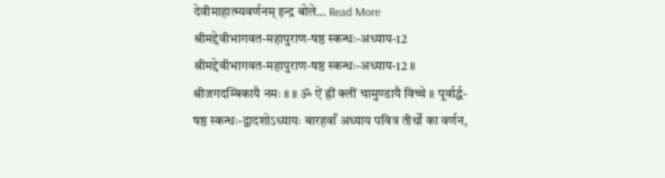देवीमाहात्म्यवर्णनम् इन्द्र बोले… Read More
श्रीमद्देवीभागवत-महापुराण-षष्ठ स्कन्धः-अध्याय-12 श्रीमद्देवीभागवत-महापुराण-षष्ठ स्कन्धः-अध्याय-12 ॥ श्रीजगदम्बिकायै नमः ॥ ॥ ॐ ऐं ह्रीं क्लीं चामुण्डायै विच्चे ॥ पूर्वार्द्ध-षष्ठ स्कन्धः-द्वादशोऽध्यायः बारहवाँ अध्याय पवित्र तीर्थों का वर्णन,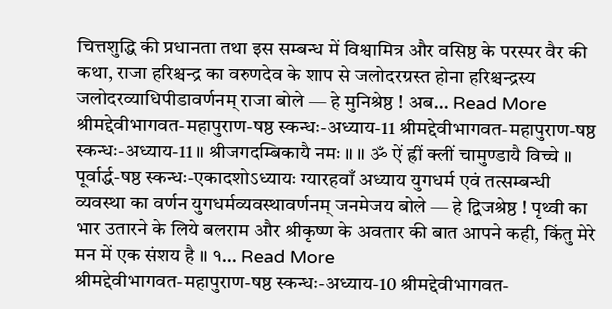चित्तशुद्धि की प्रधानता तथा इस सम्बन्ध में विश्वामित्र और वसिष्ठ के परस्पर वैर की कथा, राजा हरिश्चन्द्र का वरुणदेव के शाप से जलोदरग्रस्त होना हरिश्चन्द्रस्य जलोदरव्याधिपीडावर्णनम् राजा बोले — हे मुनिश्रेष्ठ ! अब… Read More
श्रीमद्देवीभागवत-महापुराण-षष्ठ स्कन्धः-अध्याय-11 श्रीमद्देवीभागवत-महापुराण-षष्ठ स्कन्धः-अध्याय-11 ॥ श्रीजगदम्बिकायै नमः ॥ ॥ ॐ ऐं ह्रीं क्लीं चामुण्डायै विच्चे ॥ पूर्वार्द्ध-षष्ठ स्कन्धः-एकादशोऽध्यायः ग्यारहवाँ अध्याय युगधर्म एवं तत्सम्बन्धी व्यवस्था का वर्णन युगधर्मव्यवस्थावर्णनम् जनमेजय बोले — हे द्विजश्रेष्ठ ! पृथ्वी का भार उतारने के लिये बलराम और श्रीकृष्ण के अवतार की बात आपने कही, किंतु मेरे मन में एक संशय है ॥ १… Read More
श्रीमद्देवीभागवत-महापुराण-षष्ठ स्कन्धः-अध्याय-10 श्रीमद्देवीभागवत-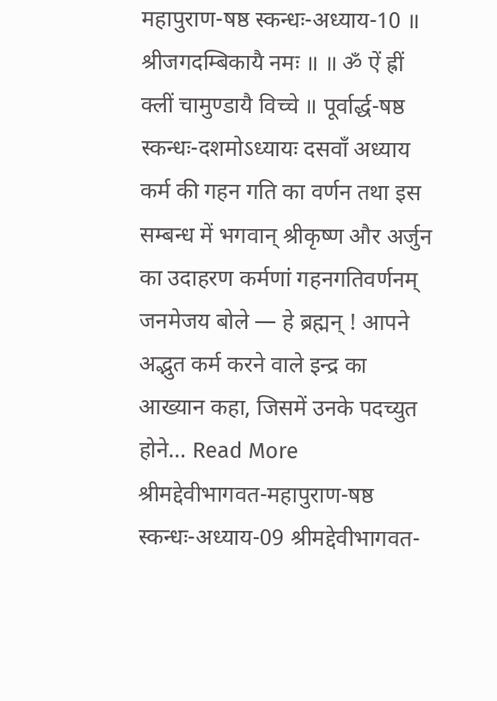महापुराण-षष्ठ स्कन्धः-अध्याय-10 ॥ श्रीजगदम्बिकायै नमः ॥ ॥ ॐ ऐं ह्रीं क्लीं चामुण्डायै विच्चे ॥ पूर्वार्द्ध-षष्ठ स्कन्धः-दशमोऽध्यायः दसवाँ अध्याय कर्म की गहन गति का वर्णन तथा इस सम्बन्ध में भगवान् श्रीकृष्ण और अर्जुन का उदाहरण कर्मणां गहनगतिवर्णनम् जनमेजय बोले — हे ब्रह्मन् ! आपने अद्भुत कर्म करने वाले इन्द्र का आख्यान कहा, जिसमें उनके पदच्युत होने… Read More
श्रीमद्देवीभागवत-महापुराण-षष्ठ स्कन्धः-अध्याय-09 श्रीमद्देवीभागवत-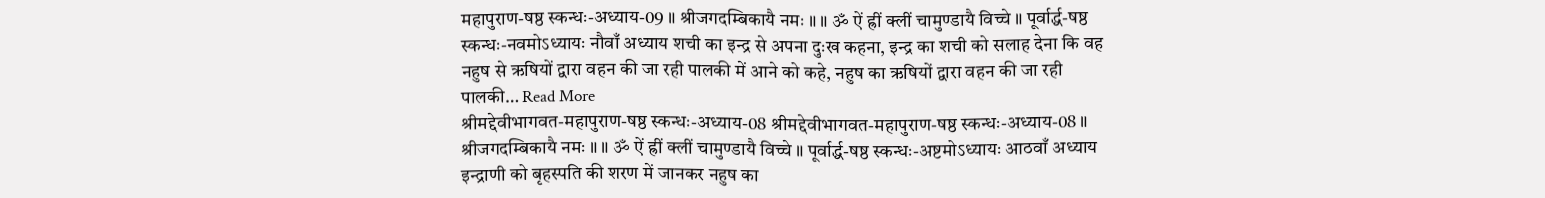महापुराण-षष्ठ स्कन्धः-अध्याय-09 ॥ श्रीजगदम्बिकायै नमः ॥ ॥ ॐ ऐं ह्रीं क्लीं चामुण्डायै विच्चे ॥ पूर्वार्द्ध-षष्ठ स्कन्धः-नवमोऽध्यायः नौवाँ अध्याय शची का इन्द्र से अपना दुःख कहना, इन्द्र का शची को सलाह देना कि वह नहुष से ऋषियों द्वारा वहन की जा रही पालकी में आने को कहे, नहुष का ऋषियों द्वारा वहन की जा रही पालकी… Read More
श्रीमद्देवीभागवत-महापुराण-षष्ठ स्कन्धः-अध्याय-08 श्रीमद्देवीभागवत-महापुराण-षष्ठ स्कन्धः-अध्याय-08 ॥ श्रीजगदम्बिकायै नमः ॥ ॥ ॐ ऐं ह्रीं क्लीं चामुण्डायै विच्चे ॥ पूर्वार्द्ध-षष्ठ स्कन्धः-अष्टमोऽध्यायः आठवाँ अध्याय इन्द्राणी को बृहस्पति की शरण में जानकर नहुष का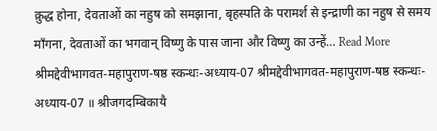क्रुद्ध होना, देवताओं का नहुष को समझाना, बृहस्पति के परामर्श से इन्द्राणी का नहुष से समय माँगना, देवताओं का भगवान् विष्णु के पास जाना और विष्णु का उन्हें… Read More
श्रीमद्देवीभागवत-महापुराण-षष्ठ स्कन्धः-अध्याय-07 श्रीमद्देवीभागवत-महापुराण-षष्ठ स्कन्धः-अध्याय-07 ॥ श्रीजगदम्बिकायै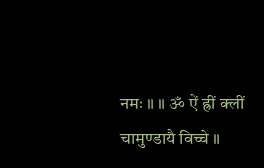नमः ॥ ॥ ॐ ऐं ह्रीं क्लीं चामुण्डायै विच्चे ॥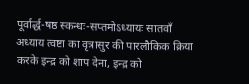पूर्वार्द्ध-षष्ठ स्कन्धः-सप्तमोऽध्यायः सातवाँ अध्याय त्वष्टा का वृत्रासुर की पारलौकिक क्रिया करके इन्द्र को शाप देना, इन्द्र को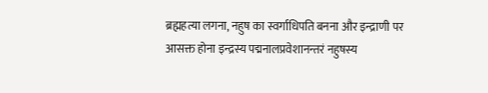ब्रह्महत्या लगना, नहुष का स्वर्गाधिपति बनना और इन्द्राणी पर आसक्त होना इन्द्रस्य पद्मनालप्रवेशानन्तरं नहुषस्य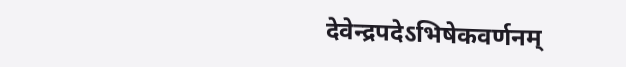देवेन्द्रपदेऽभिषेकवर्णनम्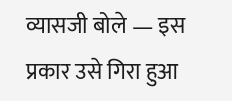व्यासजी बोले — इस प्रकार उसे गिरा हुआ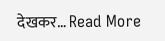देखकर… Read More